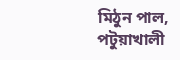মিঠুন পাল, পটুয়াখালী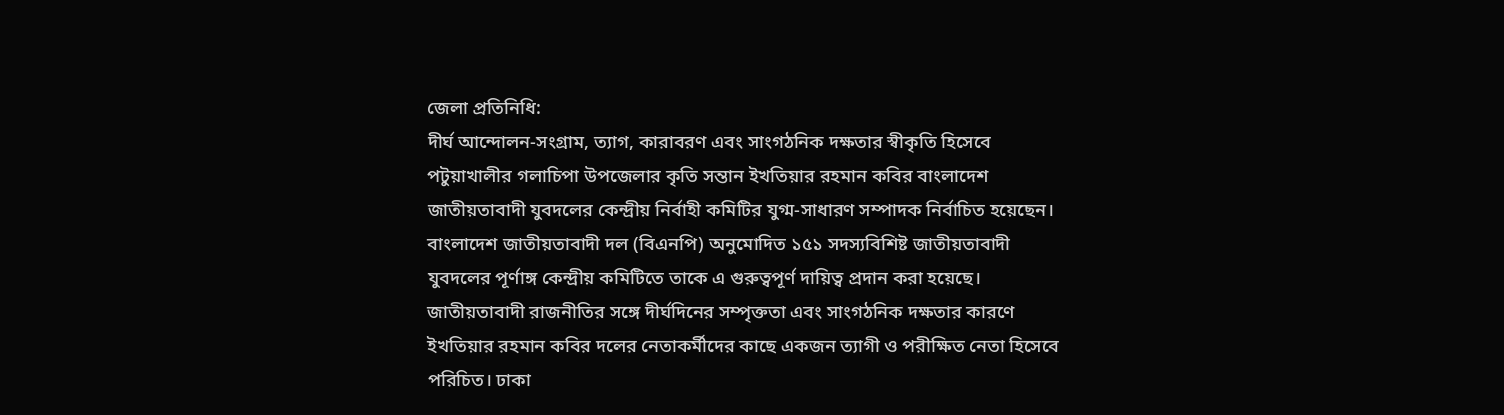জেলা প্রতিনিধি:
দীর্ঘ আন্দোলন-সংগ্রাম, ত্যাগ, কারাবরণ এবং সাংগঠনিক দক্ষতার স্বীকৃতি হিসেবে পটুয়াখালীর গলাচিপা উপজেলার কৃতি সন্তান ইখতিয়ার রহমান কবির বাংলাদেশ জাতীয়তাবাদী যুবদলের কেন্দ্রীয় নির্বাহী কমিটির যুগ্ম-সাধারণ সম্পাদক নির্বাচিত হয়েছেন। বাংলাদেশ জাতীয়তাবাদী দল (বিএনপি) অনুমোদিত ১৫১ সদস্যবিশিষ্ট জাতীয়তাবাদী যুবদলের পূর্ণাঙ্গ কেন্দ্রীয় কমিটিতে তাকে এ গুরুত্বপূর্ণ দায়িত্ব প্রদান করা হয়েছে।
জাতীয়তাবাদী রাজনীতির সঙ্গে দীর্ঘদিনের সম্পৃক্ততা এবং সাংগঠনিক দক্ষতার কারণে ইখতিয়ার রহমান কবির দলের নেতাকর্মীদের কাছে একজন ত্যাগী ও পরীক্ষিত নেতা হিসেবে পরিচিত। ঢাকা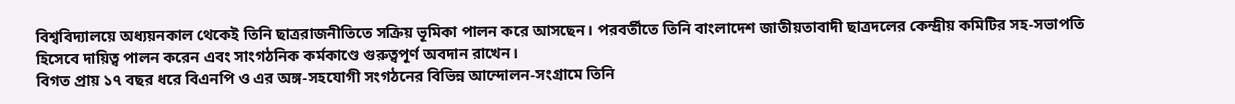বিশ্ববিদ্যালয়ে অধ্যয়নকাল থেকেই তিনি ছাত্ররাজনীতিতে সক্রিয় ভূমিকা পালন করে আসছেন। পরবর্তীতে তিনি বাংলাদেশ জাতীয়তাবাদী ছাত্রদলের কেন্দ্রীয় কমিটির সহ-সভাপতি হিসেবে দায়িত্ব পালন করেন এবং সাংগঠনিক কর্মকাণ্ডে গুরুত্বপূর্ণ অবদান রাখেন।
বিগত প্রায় ১৭ বছর ধরে বিএনপি ও এর অঙ্গ-সহযোগী সংগঠনের বিভিন্ন আন্দোলন-সংগ্রামে তিনি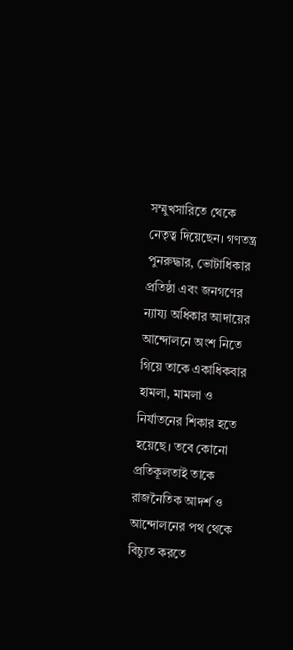সম্মুখসারিতে থেকে নেতৃত্ব দিয়েছেন। গণতন্ত্র পুনরুদ্ধার, ভোটাধিকার প্রতিষ্ঠা এবং জনগণের ন্যায্য অধিকার আদায়ের আন্দোলনে অংশ নিতে গিয়ে তাকে একাধিকবার হামলা, মামলা ও নির্যাতনের শিকার হতে হয়েছে। তবে কোনো প্রতিকূলতাই তাকে রাজনৈতিক আদর্শ ও আন্দোলনের পথ থেকে বিচ্যুত করতে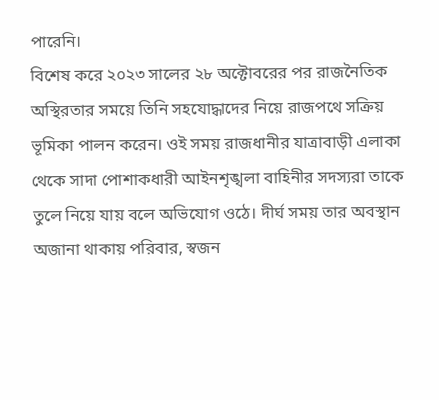পারেনি।
বিশেষ করে ২০২৩ সালের ২৮ অক্টোবরের পর রাজনৈতিক অস্থিরতার সময়ে তিনি সহযোদ্ধাদের নিয়ে রাজপথে সক্রিয় ভূমিকা পালন করেন। ওই সময় রাজধানীর যাত্রাবাড়ী এলাকা থেকে সাদা পোশাকধারী আইনশৃঙ্খলা বাহিনীর সদস্যরা তাকে তুলে নিয়ে যায় বলে অভিযোগ ওঠে। দীর্ঘ সময় তার অবস্থান অজানা থাকায় পরিবার, স্বজন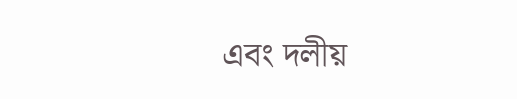এবং দলীয়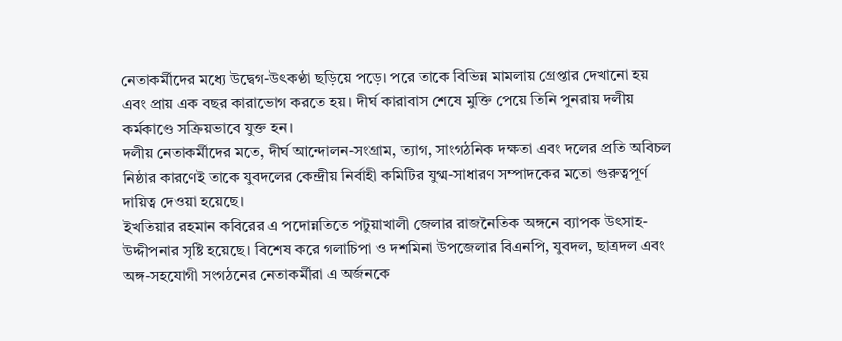নেতাকর্মীদের মধ্যে উদ্বেগ-উৎকণ্ঠা ছড়িয়ে পড়ে। পরে তাকে বিভিন্ন মামলায় গ্রেপ্তার দেখানো হয় এবং প্রায় এক বছর কারাভোগ করতে হয়। দীর্ঘ কারাবাস শেষে মুক্তি পেয়ে তিনি পুনরায় দলীয় কর্মকাণ্ডে সক্রিয়ভাবে যুক্ত হন।
দলীয় নেতাকর্মীদের মতে, দীর্ঘ আন্দোলন-সংগ্রাম, ত্যাগ, সাংগঠনিক দক্ষতা এবং দলের প্রতি অবিচল নিষ্ঠার কারণেই তাকে যুবদলের কেন্দ্রীয় নির্বাহী কমিটির যুগ্ম-সাধারণ সম্পাদকের মতো গুরুত্বপূর্ণ দায়িত্ব দেওয়া হয়েছে।
ইখতিয়ার রহমান কবিরের এ পদোন্নতিতে পটুয়াখালী জেলার রাজনৈতিক অঙ্গনে ব্যাপক উৎসাহ-উদ্দীপনার সৃষ্টি হয়েছে। বিশেষ করে গলাচিপা ও দশমিনা উপজেলার বিএনপি, যুবদল, ছাত্রদল এবং অঙ্গ-সহযোগী সংগঠনের নেতাকর্মীরা এ অর্জনকে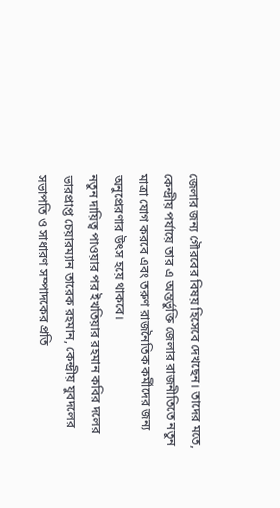জেলার জন্য গৌরবের বিষয় হিসেবে দেখছেন। তাদের মতে, কেন্দ্রীয় পর্যায়ে তার এ অন্তর্ভুক্তি জেলার রাজনীতিতে নতুন মাত্রা যোগ করবে এবং তরুণ রাজনৈতিক কর্মীদের জন্য অনুপ্রেরণার উৎস হয়ে থাকবে।
নতুন দায়িত্ব পাওয়ার পর ইখতিয়ার রহমান কবির দলের ভারপ্রাপ্ত চেয়ারম্যান তারেক রহমান, কেন্দ্রীয় যুবদলের সভাপতি ও সাধারণ সম্পাদকের প্রতি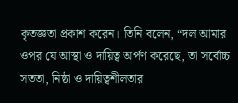কৃতজ্ঞতা প্রকাশ করেন। তিনি বলেন, “দল আমার ওপর যে আস্থা ও দায়িত্ব অর্পণ করেছে, তা সর্বোচ্চ সততা, নিষ্ঠা ও দায়িত্বশীলতার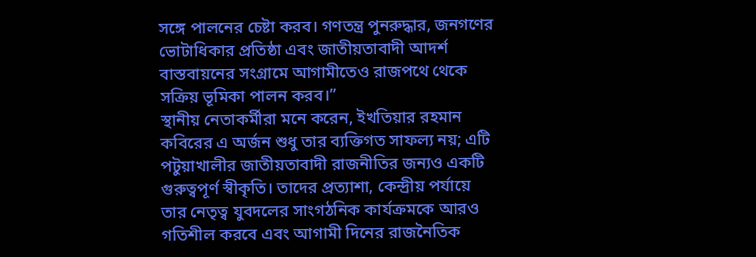সঙ্গে পালনের চেষ্টা করব। গণতন্ত্র পুনরুদ্ধার, জনগণের ভোটাধিকার প্রতিষ্ঠা এবং জাতীয়তাবাদী আদর্শ বাস্তবায়নের সংগ্রামে আগামীতেও রাজপথে থেকে সক্রিয় ভূমিকা পালন করব।”
স্থানীয় নেতাকর্মীরা মনে করেন, ইখতিয়ার রহমান কবিরের এ অর্জন শুধু তার ব্যক্তিগত সাফল্য নয়; এটি পটুয়াখালীর জাতীয়তাবাদী রাজনীতির জন্যও একটি গুরুত্বপূর্ণ স্বীকৃতি। তাদের প্রত্যাশা, কেন্দ্রীয় পর্যায়ে তার নেতৃত্ব যুবদলের সাংগঠনিক কার্যক্রমকে আরও গতিশীল করবে এবং আগামী দিনের রাজনৈতিক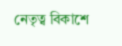নেতৃত্ব বিকাশে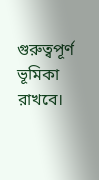গুরুত্বপূর্ণ ভূমিকা রাখবে।